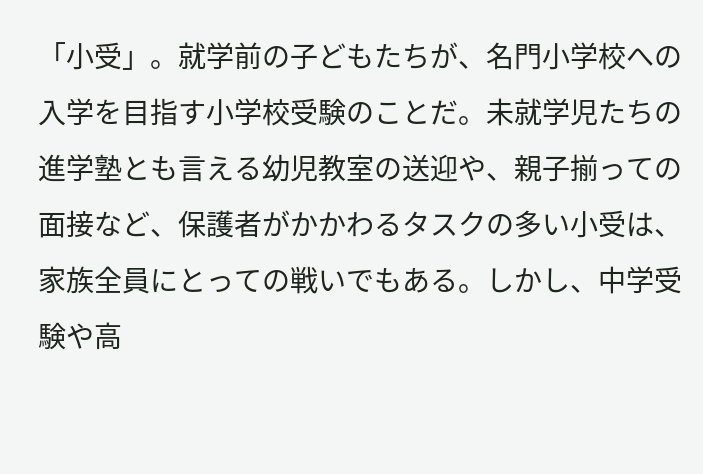「小受」。就学前の子どもたちが、名門小学校への入学を目指す小学校受験のことだ。未就学児たちの進学塾とも言える幼児教室の送迎や、親子揃っての面接など、保護者がかかわるタスクの多い小受は、家族全員にとっての戦いでもある。しかし、中学受験や高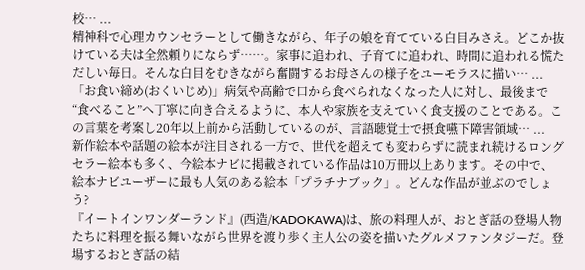校… ...
精神科で心理カウンセラーとして働きながら、年子の娘を育てている白目みさえ。どこか抜けている夫は全然頼りにならず……。家事に追われ、子育てに追われ、時間に追われる慌ただしい毎日。そんな白目をむきながら奮闘するお母さんの様子をユーモラスに描い… ...
「お食い締め(おくいじめ)」病気や高齢で口から食べられなくなった人に対し、最後まで“食べること”へ丁寧に向き合えるように、本人や家族を支えていく食支援のことである。この言葉を考案し20年以上前から活動しているのが、言語聴覚士で摂食嚥下障害領域… ...
新作絵本や話題の絵本が注目される一方で、世代を超えても変わらずに読まれ続けるロングセラー絵本も多く、今絵本ナビに掲載されている作品は10万冊以上あります。その中で、絵本ナビユーザーに最も人気のある絵本「プラチナブック」。どんな作品が並ぶのでしょう?
『イートインワンダーランド』(西造/KADOKAWA)は、旅の料理人が、おとぎ話の登場人物たちに料理を振る舞いながら世界を渡り歩く主人公の姿を描いたグルメファンタジーだ。登場するおとぎ話の結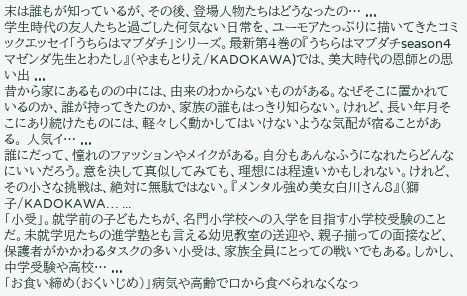末は誰もが知っているが、その後、登場人物たちはどうなったの… ...
学生時代の友人たちと過ごした何気ない日常を、ユーモアたっぷりに描いてきたコミックエッセイ「うちらはマブダチ」シリーズ。最新第4巻の『うちらはマブダチseason4 マゼンダ先生とわたし』(やまもとりえ/KADOKAWA)では、美大時代の恩師との思い出 ...
昔から家にあるものの中には、由来のわからないものがある。なぜそこに置かれているのか、誰が持ってきたのか、家族の誰もはっきり知らない。けれど、長い年月そこにあり続けたものには、軽々しく動かしてはいけないような気配が宿ることがある。 人気イ… ...
誰にだって、憧れのファッションやメイクがある。自分もあんなふうになれたらどんなにいいだろう。意を決して真似してみても、理想には程遠いかもしれない。けれど、その小さな挑戦は、絶対に無駄ではない。『メンタル強め美女白川さん8』(獅子/KADOKAWA… ...
「小受」。就学前の子どもたちが、名門小学校への入学を目指す小学校受験のことだ。未就学児たちの進学塾とも言える幼児教室の送迎や、親子揃っての面接など、保護者がかかわるタスクの多い小受は、家族全員にとっての戦いでもある。しかし、中学受験や高校… ...
「お食い締め(おくいじめ)」病気や高齢で口から食べられなくなっ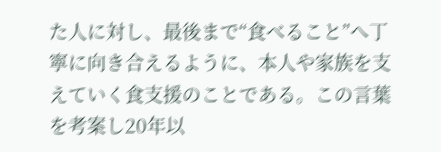た人に対し、最後まで“食べること”へ丁寧に向き合えるように、本人や家族を支えていく食支援のことである。この言葉を考案し20年以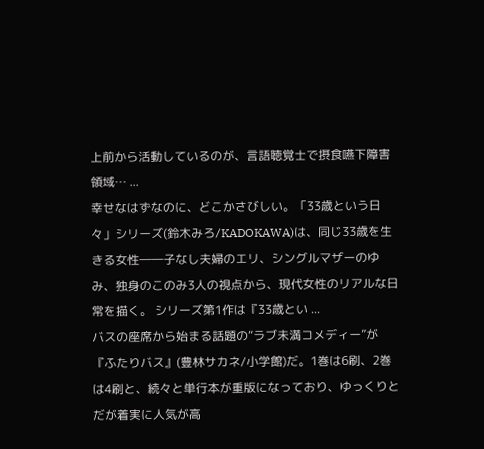上前から活動しているのが、言語聴覚士で摂食嚥下障害領域… ...
幸せなはずなのに、どこかさびしい。「33歳という日々」シリーズ(鈴木みろ/KADOKAWA)は、同じ33歳を生きる女性――子なし夫婦のエリ、シングルマザーのゆみ、独身のこのみ3人の視点から、現代女性のリアルな日常を描く。 シリーズ第1作は『33歳とい ...
バスの座席から始まる話題の“ラブ未満コメディー”が『ふたりバス』(豊林サカネ/小学館)だ。1巻は6刷、2巻は4刷と、続々と単行本が重版になっており、ゆっくりとだが着実に人気が高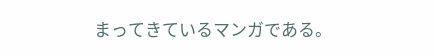まってきているマンガである。